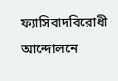ফ্যাসিবাদবিরোধী আন্দোলনে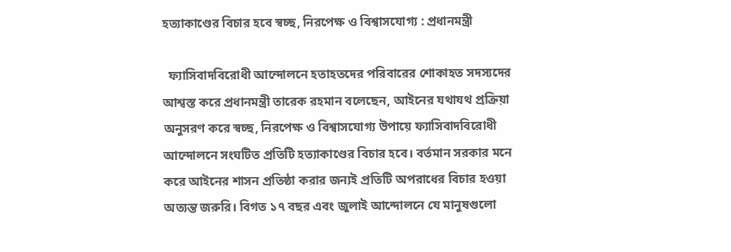হত্যাকাণ্ডের বিচার হবে স্বচ্ছ, নিরপেক্ষ ও বিশ্বাসযোগ্য : প্রধানমন্ত্রী

  ফ্যাসিবাদবিরোধী আন্দোলনে হতাহতদের পরিবারের শোকাহত সদস্যদের আশ্বস্ত করে প্রধানমন্ত্রী তারেক রহমান বলেছেন, আইনের যথাযথ প্রক্রিয়া অনুসরণ করে স্বচ্ছ, নিরপেক্ষ ও বিশ্বাসযোগ্য উপায়ে ফ্যাসিবাদবিরোধী আন্দোলনে সংঘটিত প্রতিটি হত্যাকাণ্ডের বিচার হবে। বর্তমান সরকার মনে করে আইনের শাসন প্রতিষ্ঠা করার জন্যই প্রতিটি অপরাধের বিচার হওয়া অত্যন্ত জরুরি। বিগত ১৭ বছর এবং জুলাই আন্দোলনে যে মানুষগুলো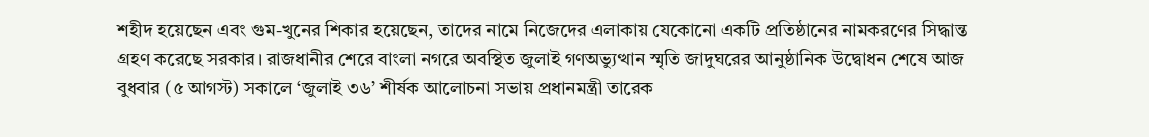শহীদ হয়েছেন এবং গুম-খুনের শিকার হয়েছেন, তাদের নামে নিজেদের এলাকায় যেকোনো একটি প্রতিষ্ঠানের নামকরণের সিদ্ধান্ত গ্রহণ করেছে সরকার। রাজধানীর শেরে বাংলা নগরে অবস্থিত জুলাই গণঅভ্যুত্থান স্মৃতি জাদুঘরের আনুষ্ঠানিক উদ্বোধন শেষে আজ বুধবার (৫ আগস্ট) সকালে ‘জুলাই ৩৬’ শীর্ষক আলোচনা সভায় প্রধানমন্ত্রী তারেক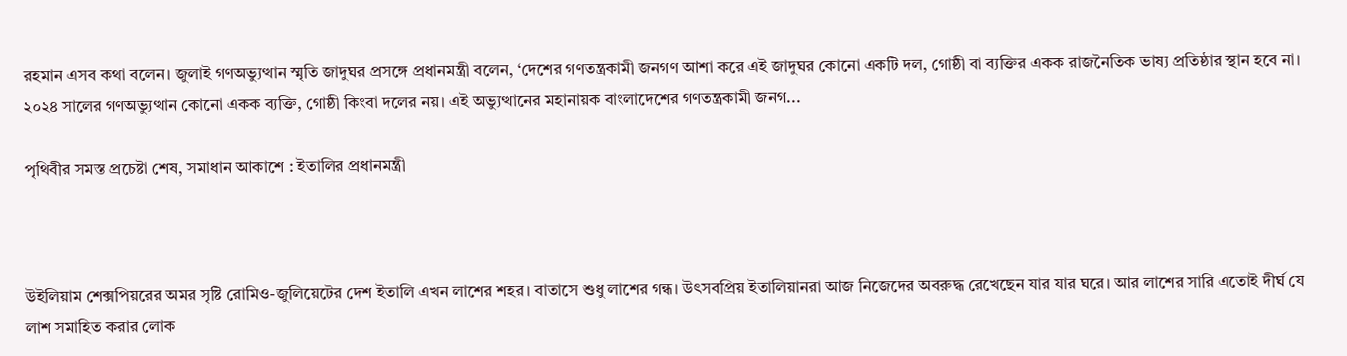রহমান এসব কথা বলেন। জুলাই গণঅভ্যুত্থান স্মৃতি জাদুঘর প্রসঙ্গে প্রধানমন্ত্রী বলেন, ‘দেশের গণতন্ত্রকামী জনগণ আশা করে এই জাদুঘর কোনো একটি দল, গোষ্ঠী বা ব্যক্তির একক রাজনৈতিক ভাষ্য প্রতিষ্ঠার স্থান হবে না। ২০২৪ সালের গণঅভ্যুত্থান কোনো একক ব্যক্তি, গোষ্ঠী কিংবা দলের নয়। এই অভ্যুত্থানের মহানায়ক বাংলাদেশের গণতন্ত্রকামী জনগ...

পৃথিবীর সমস্ত প্রচেষ্টা শেষ, সমাধান আকাশে : ইতালির প্রধানমন্ত্রী



উইলিয়াম শেক্সপিয়রের অমর সৃষ্টি রোমিও-জুলিয়েটের দেশ ইতালি এখন লাশের শহর। বাতাসে শুধু লাশের গন্ধ। উৎসবপ্রিয় ইতালিয়ানরা আজ নিজেদের অবরুদ্ধ রেখেছেন যার যার ঘরে। আর লাশের সারি এতোই দীর্ঘ যে লাশ সমাহিত করার লোক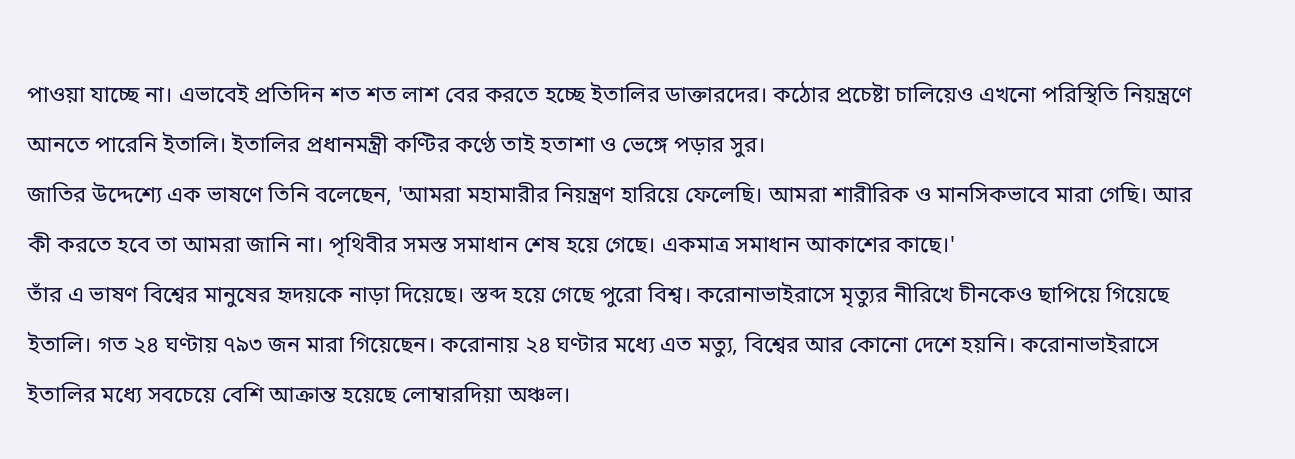পাওয়া যাচ্ছে না। এভাবেই প্রতিদিন শত শত লাশ বের করতে হচ্ছে ইতালির ডাক্তারদের। কঠোর প্রচেষ্টা চালিয়েও এখনো পরিস্থিতি নিয়ন্ত্রণে আনতে পারেনি ইতালি। ইতালির প্রধানমন্ত্রী কণ্টির কণ্ঠে তাই হতাশা ও ভেঙ্গে পড়ার সুর।
জাতির উদ্দেশ্যে এক ভাষণে তিনি বলেছেন, 'আমরা মহামারীর নিয়ন্ত্রণ হারিয়ে ফেলেছি। আমরা শারীরিক ও মানসিকভাবে মারা গেছি। আর কী করতে হবে তা আমরা জানি না। পৃথিবীর সমস্ত সমাধান শেষ হয়ে গেছে। একমাত্র সমাধান আকাশের কাছে।'
তাঁর এ ভাষণ বিশ্বের মানুষের হৃদয়কে নাড়া দিয়েছে। স্তব্দ হয়ে গেছে পুরো বিশ্ব। করোনাভাইরাসে মৃত্যুর নীরিখে চীনকেও ছাপিয়ে গিয়েছে ইতালি। গত ২৪ ঘণ্টায় ৭৯৩ জন মারা গিয়েছেন। করোনায় ২৪ ঘণ্টার মধ্যে এত মত্যু, বিশ্বের আর কোনো দেশে হয়নি। করোনাভাইরাসে ইতালির মধ্যে সবচেয়ে বেশি আক্রান্ত হয়েছে লোম্বারদিয়া অঞ্চল।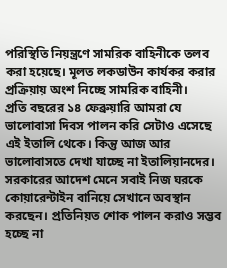পরিস্থিতি নিয়ন্ত্রণে সামরিক বাহিনীকে তলব করা হয়েছে। মূলত লকডাউন কার্যকর করার প্রক্রিয়ায় অংশ নিচ্ছে সামরিক বাহিনী।
প্রতি বছরের ১৪ ফেব্রুয়ারি আমরা যে ভালোবাসা দিবস পালন করি সেটাও এসেছে এই ইতালি থেকে। কিন্তু আজ আর ভালোবাসতে দেখা যাচ্ছে না ইতালিয়ানদের। সরকারের আদেশ মেনে সবাই নিজ ঘরকে কোয়ারেন্টাইন বানিয়ে সেখানে অবস্থান করছেন। প্রতিনিয়ত শোক পালন করাও সম্ভব হচ্ছে না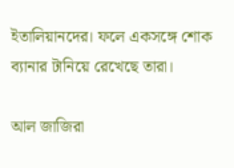ইতালিয়ানদের। ফলে একসঙ্গে শোক ব্যানার টানিয়ে রেখেছে তারা।

আল জাজিরা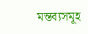মন্তব্যসমূহ